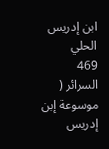ابن إدريس الحلي
469
السرائر ( موسوعة إبن إدريس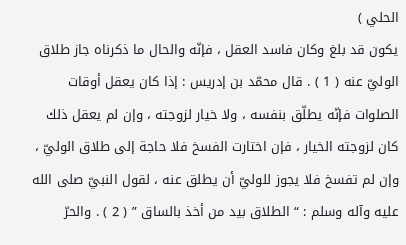الحلي )
يكون قد بلغ وكان فاسد العقل ، فإنّه والحال ما ذكرناه جاز طلاق الوليّ عنه ( 1 ) . قال محمّد بن إدريس : إذا كان يعقل أوقات الصلوات فإنّه يطلّق بنفسه ، ولا خيار لزوجته ، وإن لم يعقل ذلك كان لزوجته الخيار ، فإن اختارت الفسخ فلا حاجة إلى طلاق الوليّ ، وإن لم تفسخ فلا يجوز للوليّ أن يطلق عنه ، لقول النبيّ صلى الله عليه وآله وسلم : “ الطلاق بيد من أخذ بالساق ” ( 2 ) . والحرّ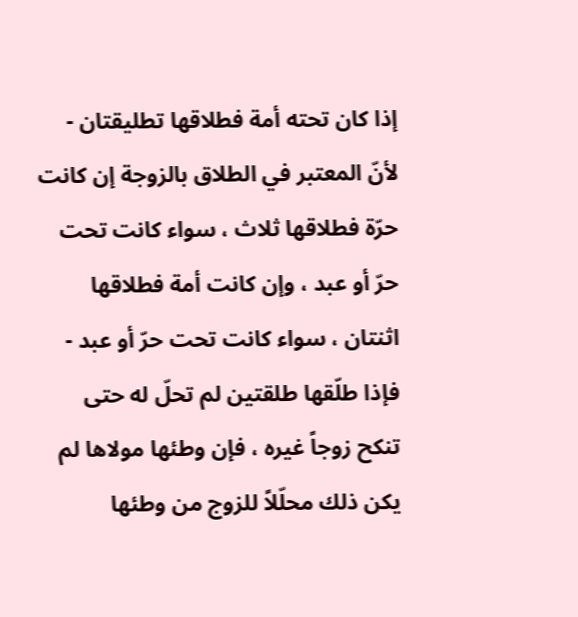إذا كان تحته أمة فطلاقها تطليقتان - لأنّ المعتبر في الطلاق بالزوجة إن كانت حرّة فطلاقها ثلاث ، سواء كانت تحت حرّ أو عبد ، وإن كانت أمة فطلاقها اثنتان ، سواء كانت تحت حرّ أو عبد - فإذا طلّقها طلقتين لم تحلّ له حتى تنكح زوجاً غيره ، فإن وطئها مولاها لم يكن ذلك محلّلاً للزوج من وطئها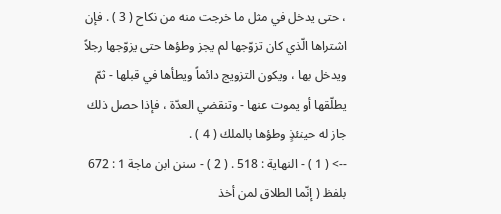، حتى يدخل في مثل ما خرجت منه من نكاح ( 3 ) . فإن اشتراها الّذي كان تزوّجها لم يجز وطؤها حتى يزوّجها رجلاً ويدخل بها ، ويكون التزويج دائماً ويطأها في قبلها - ثمّ يطلّقها أو يموت عنها - وتنقضي العدّة ، فإذا حصل ذلك جاز له حينئذٍ وطؤها بالملك ( 4 ) .
--> ( 1 ) - النهاية : 518 . ( 2 ) - سنن ابن ماجة 1 : 672 بلفظ ( إنّما الطلاق لمن أخذ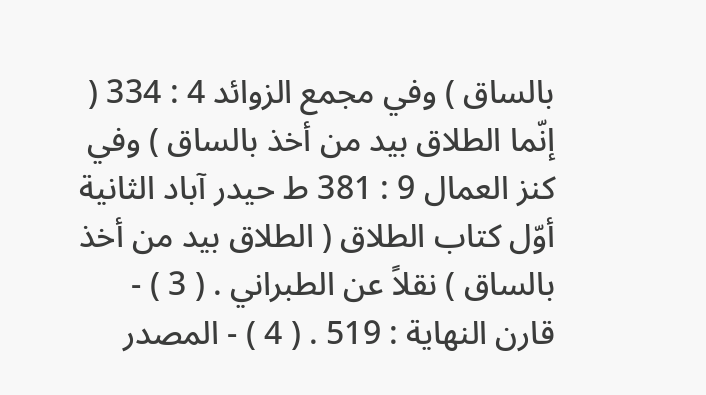بالساق ) وفي مجمع الزوائد 4 : 334 ( إنّما الطلاق بيد من أخذ بالساق ) وفي كنز العمال 9 : 381 ط حيدر آباد الثانية أوّل كتاب الطلاق ( الطلاق بيد من أخذ بالساق ) نقلاً عن الطبراني . ( 3 ) - قارن النهاية : 519 . ( 4 ) - المصدر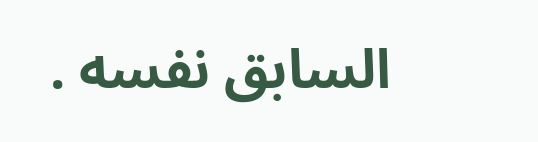السابق نفسه .